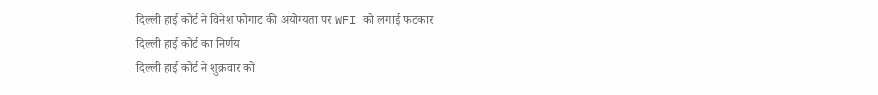दिल्ली हाई कोर्ट ने विनेश फोगाट की अयोग्यता पर WFI को लगाई फटकार
दिल्ली हाई कोर्ट का निर्णय
दिल्ली हाई कोर्ट ने शुक्रवार को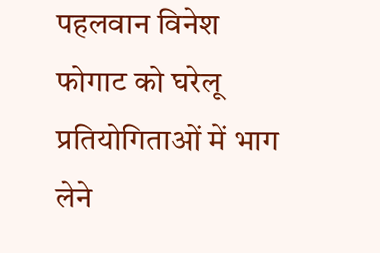पहलवान विनेश फोगाट को घरेलू प्रतियोगिताओं में भाग लेने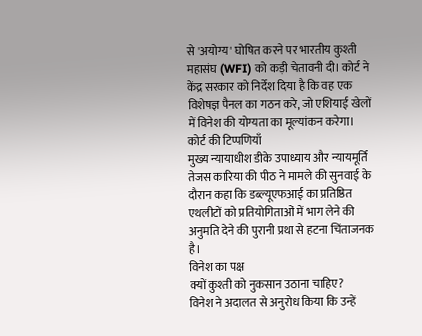से 'अयोग्य' घोषित करने पर भारतीय कुश्ती महासंघ (WFI) को कड़ी चेतावनी दी। कोर्ट ने केंद्र सरकार को निर्देश दिया है कि वह एक विशेषज्ञ पैनल का गठन करे, जो एशियाई खेलों में विनेश की योग्यता का मूल्यांकन करेगा।
कोर्ट की टिप्पणियाँ
मुख्य न्यायाधीश डीके उपाध्याय और न्यायमूर्ति तेजस कारिया की पीठ ने मामले की सुनवाई के दौरान कहा कि डब्ल्यूएफआई का प्रतिष्ठित एथलीटों को प्रतियोगिताओं में भाग लेने की अनुमति देने की पुरानी प्रथा से हटना चिंताजनक है।
विनेश का पक्ष
क्यों कुश्ती को नुकसान उठाना चाहिए?
विनेश ने अदालत से अनुरोध किया कि उन्हें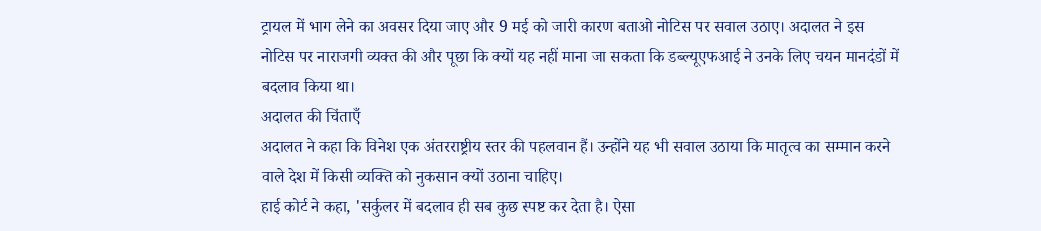ट्रायल में भाग लेने का अवसर दिया जाए और 9 मई को जारी कारण बताओ नोटिस पर सवाल उठाए। अदालत ने इस नोटिस पर नाराजगी व्यक्त की और पूछा कि क्यों यह नहीं माना जा सकता कि डब्ल्यूएफआई ने उनके लिए चयन मानदंडों में बदलाव किया था।
अदालत की चिंताएँ
अदालत ने कहा कि विनेश एक अंतरराष्ट्रीय स्तर की पहलवान हैं। उन्होंने यह भी सवाल उठाया कि मातृत्व का सम्मान करने वाले देश में किसी व्यक्ति को नुकसान क्यों उठाना चाहिए।
हाई कोर्ट ने कहा, 'सर्कुलर में बदलाव ही सब कुछ स्पष्ट कर देता है। ऐसा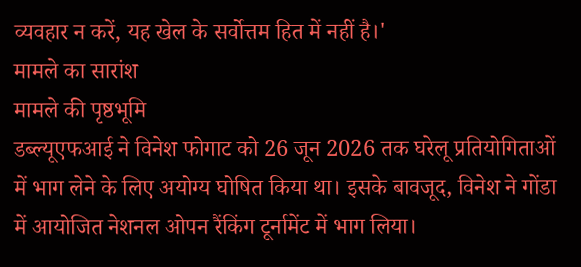व्यवहार न करें, यह खेल के सर्वोत्तम हित में नहीं है।'
मामले का सारांश
मामले की पृष्ठभूमि
डब्ल्यूएफआई ने विनेश फोगाट को 26 जून 2026 तक घरेलू प्रतियोगिताओं में भाग लेने के लिए अयोग्य घोषित किया था। इसके बावजूद, विनेश ने गोंडा में आयोजित नेशनल ओपन रैंकिंग टूर्नामेंट में भाग लिया।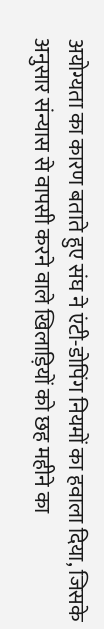अयोग्यता का कारण बताते हुए संघ ने एंटी-डोपिंग नियमों का हवाला दिया, जिसके अनुसार संन्यास से वापसी करने वाले खिलाड़ियों को छह महीने का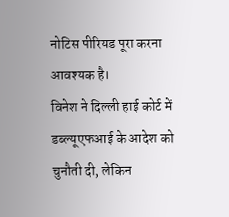नोटिस पीरियड पूरा करना आवश्यक है।
विनेश ने दिल्ली हाई कोर्ट में डब्ल्यूएफआई के आदेश को चुनौती दी, लेकिन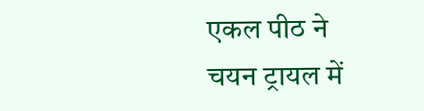एकल पीठ ने चयन ट्रायल में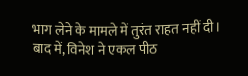भाग लेने के मामले में तुरंत राहत नहीं दी। बाद में, विनेश ने एकल पीठ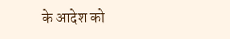के आदेश को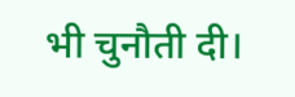भी चुनौती दी।